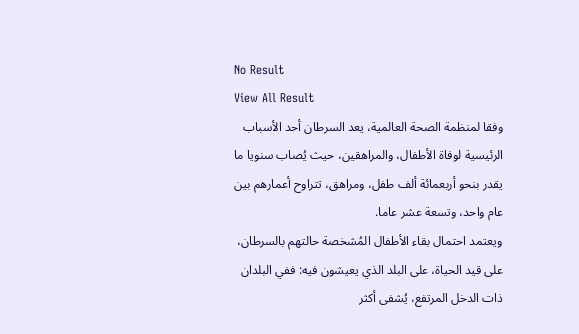No Result
View All Result
وفقا لمنظمة الصحة العالمية، يعد السرطان أحد الأسباب الرئيسية لوفاة الأطفال، والمراهقين، حيث يُصاب سنويا ما يقدر بنحو أربعمائة ألف طفل، ومراهق، تتراوح أعمارهم بين عام واحد، وتسعة عشر عاما.
ويعتمد احتمال بقاء الأطفال المُشخصة حالتهم بالسرطان، على قيد الحياة، على البلد الذي يعيشون فيه: ففي البلدان ذات الدخل المرتفع، يُشفى أكثر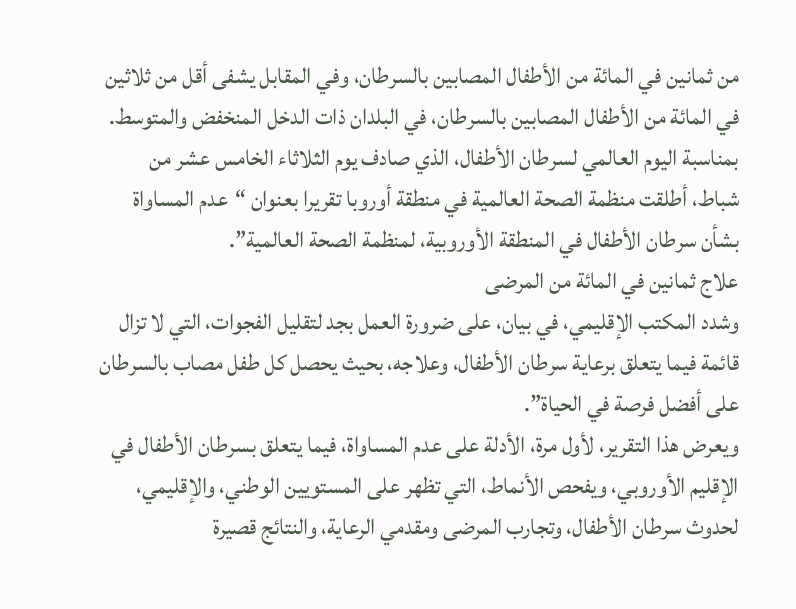من ثمانين في المائة من الأطفال المصابين بالسرطان، وفي المقابل يشفى أقل من ثلاثين في المائة من الأطفال المصابين بالسرطان، في البلدان ذات الدخل المنخفض والمتوسط.
بمناسبة اليوم العالمي لسرطان الأطفال، الذي صادف يوم الثلاثاء الخامس عشر من شباط، أطلقت منظمة الصحة العالمية في منطقة أوروبا تقريرا بعنوان “عدم المساواة بشأن سرطان الأطفال في المنطقة الأوروبية، لمنظمة الصحة العالمية”.
علاج ثمانين في المائة من المرضى
وشدد المكتب الإقليمي، في بيان، على ضرورة العمل بجد لتقليل الفجوات، التي لا تزال قائمة فيما يتعلق برعاية سرطان الأطفال، وعلاجه، بحيث يحصل كل طفل مصاب بالسرطان على أفضل فرصة في الحياة”.
ويعرض هذا التقرير، لأول مرة، الأدلة على عدم المساواة، فيما يتعلق بسرطان الأطفال في الإقليم الأوروبي، ويفحص الأنماط، التي تظهر على المستويين الوطني، والإقليمي، لحدوث سرطان الأطفال، وتجارب المرضى ومقدمي الرعاية، والنتائج قصيرة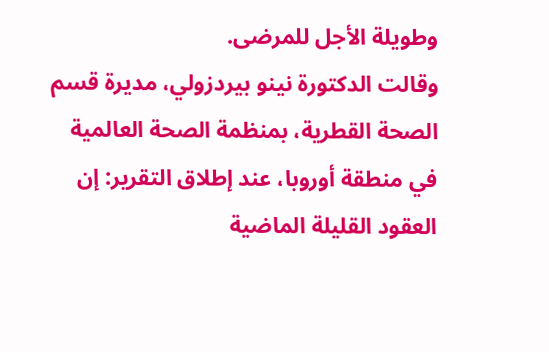وطويلة الأجل للمرضى.
وقالت الدكتورة نينو بيردزولي، مديرة قسم الصحة القطرية، بمنظمة الصحة العالمية في منطقة أوروبا، عند إطلاق التقرير: إن العقود القليلة الماضية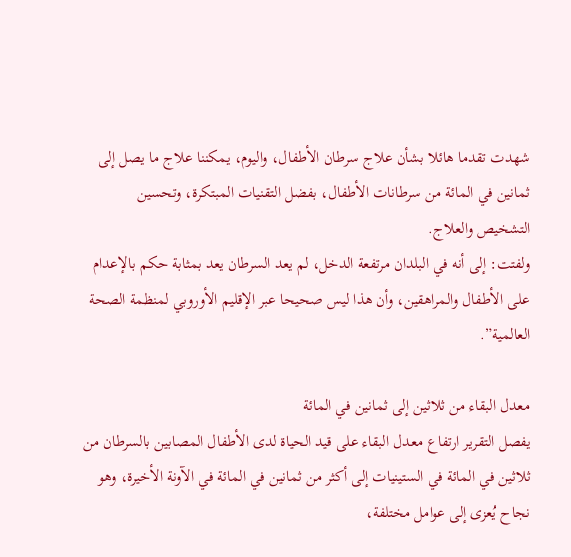شهدت تقدما هائلا بشأن علاج سرطان الأطفال، واليوم، يمكننا علاج ما يصل إلى ثمانين في المائة من سرطانات الأطفال، بفضل التقنيات المبتكرة، وتحسين التشخيص والعلاج.
ولفتت: إلى أنه في البلدان مرتفعة الدخل، لم يعد السرطان يعد بمثابة حكم بالإعدام على الأطفال والمراهقين، وأن هذا ليس صحيحا عبر الإقليم الأوروبي لمنظمة الصحة العالمية”.

معدل البقاء من ثلاثين إلى ثمانين في المائة
يفصل التقرير ارتفاع معدل البقاء على قيد الحياة لدى الأطفال المصابين بالسرطان من ثلاثين في المائة في الستينيات إلى أكثر من ثمانين في المائة في الآونة الأخيرة، وهو نجاح يُعزى إلى عوامل مختلفة،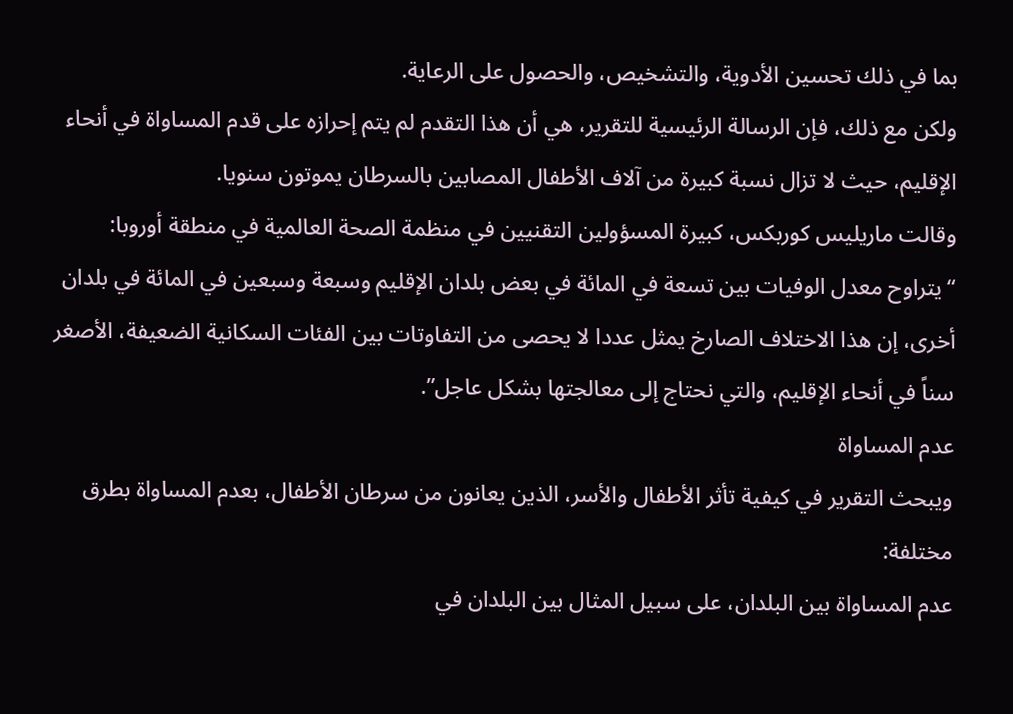بما في ذلك تحسين الأدوية، والتشخيص، والحصول على الرعاية.
ولكن مع ذلك، فإن الرسالة الرئيسية للتقرير، هي أن هذا التقدم لم يتم إحرازه على قدم المساواة في أنحاء الإقليم، حيث لا تزال نسبة كبيرة من آلاف الأطفال المصابين بالسرطان يموتون سنويا.
وقالت ماريليس كوربكس، كبيرة المسؤولين التقنيين في منظمة الصحة العالمية في منطقة أوروبا: “يتراوح معدل الوفيات بين تسعة في المائة في بعض بلدان الإقليم وسبعة وسبعين في المائة في بلدان أخرى، إن هذا الاختلاف الصارخ يمثل عددا لا يحصى من التفاوتات بين الفئات السكانية الضعيفة، الأصغر سناً في أنحاء الإقليم، والتي نحتاج إلى معالجتها بشكل عاجل”.
عدم المساواة
ويبحث التقرير في كيفية تأثر الأطفال والأسر، الذين يعانون من سرطان الأطفال، بعدم المساواة بطرق مختلفة:
عدم المساواة بين البلدان، على سبيل المثال بين البلدان في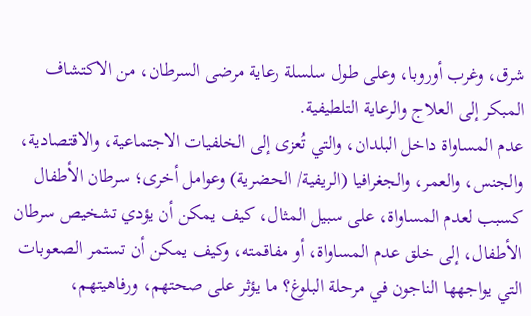شرق، وغرب أوروبا، وعلى طول سلسلة رعاية مرضى السرطان، من الاكتشاف المبكر إلى العلاج والرعاية التلطيفية.
عدم المساواة داخل البلدان، والتي تُعزى إلى الخلفيات الاجتماعية، والاقتصادية، والجنس، والعمر، والجغرافيا (الريفية/ الحضرية) وعوامل أخرى؛ سرطان الأطفال كسبب لعدم المساواة، على سبيل المثال، كيف يمكن أن يؤدي تشخيص سرطان الأطفال، إلى خلق عدم المساواة، أو مفاقمته، وكيف يمكن أن تستمر الصعوبات التي يواجهها الناجون في مرحلة البلوغ؟ ما يؤثر على صحتهم، ورفاهيتهم،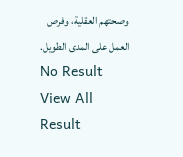وصحتهم العقلية، وفرص العمل على المدى الطويل.
No Result
View All Result